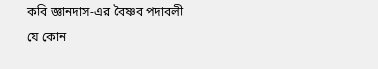কবি জ্ঞানদাস-এর বৈষ্ণব পদাবলী
যে কোন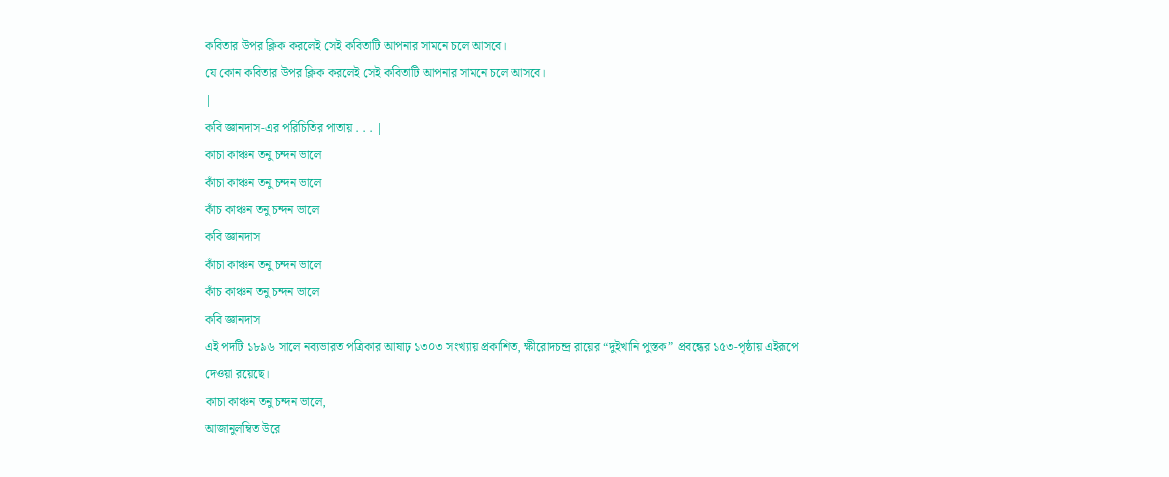কবিতার উপর ক্লিক করলেই সেই কবিতাটি আপনার সামনে চলে আসবে।
যে কোন কবিতার উপর ক্লিক করলেই সেই কবিতাটি আপনার সামনে চলে আসবে।
|
কবি জ্ঞানদাস-এর পরিচিতির পাতায় . . . |
কাচা কাঞ্চন তনু চন্দন ভালে
কাঁচা কাঞ্চন তনু চন্দন ভালে
কাঁচ কাঞ্চন তনু চন্দন ভালে
কবি জ্ঞানদাস
কাঁচা কাঞ্চন তনু চন্দন ভালে
কাঁচ কাঞ্চন তনু চন্দন ভালে
কবি জ্ঞানদাস
এই পদটি ১৮৯৬ সালে নব্যভারত পত্রিকার আষাঢ় ১৩০৩ সংখ্যায় প্রকাশিত, ক্ষীরোদচন্দ্র রায়ের “দুইখানি পুস্তক” প্রবন্ধের ১৫৩-পৃষ্ঠায় এইরূপে দেওয়া রয়েছে।
কাচা কাঞ্চন তনু চন্দন ভালে,
আজানুলম্বিত উরে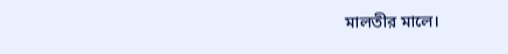মালতীর মালে।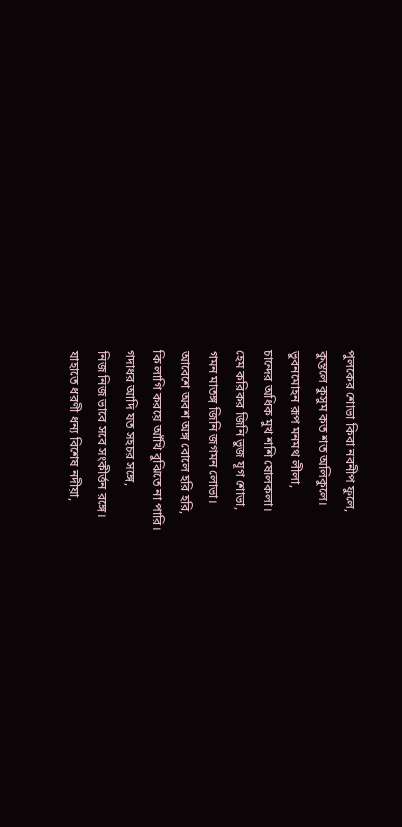পুলকের শোভা কিবা নবনীপ ফুলে,
কুন্তলে কুসুম কত শত অলিকুলে।
ভুবনমোহন রূপ মনমথ লীলা,
চান্দের অধিক মুখ শশি ষোলকলা।
হেম করিকর জিনি ভুজ যূগ শোভা,
গমন মাতঙ্গ জিনি জগমন লোভা।
আবেশে অবশ অঙ্গ বোলে হরি হরি,
কি লাগি করয়ে আঁখি বুঝিতে না পারি।
গদাধর আদি যত সহচর সঙ্গে,
নিজ নিজ ভাবে সবে সংকীর্ত্তন রঙ্গে।
যাহাতে ধরণী ধন্য বিশেষ নদীয়া,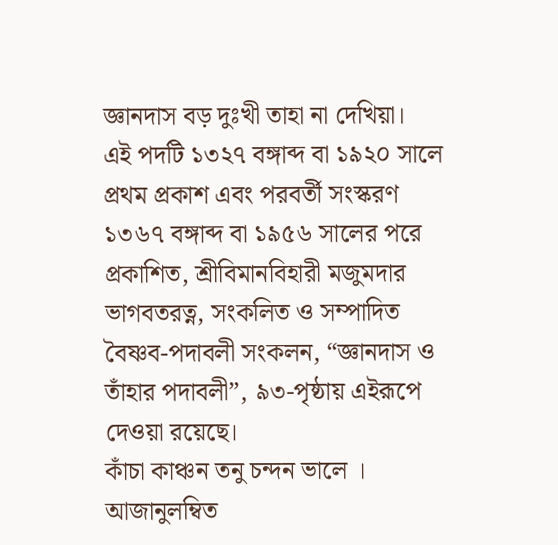জ্ঞানদাস বড় দুঃখী তাহা না দেখিয়া।
এই পদটি ১৩২৭ বঙ্গাব্দ বা ১৯২০ সালে প্রথম প্রকাশ এবং পরবর্তী সংস্করণ ১৩৬৭ বঙ্গাব্দ বা ১৯৫৬ সালের পরে প্রকাশিত, শ্রীবিমানবিহারী মজুমদার ভাগবতরত্ন, সংকলিত ও সম্পাদিত বৈষ্ণব-পদাবলী সংকলন, “জ্ঞানদাস ও তাঁহার পদাবলী”, ৯৩-পৃষ্ঠায় এইরূপে দেওয়া রয়েছে।
কাঁচা কাঞ্চন তনু চন্দন ভালে ।
আজানুলম্বিত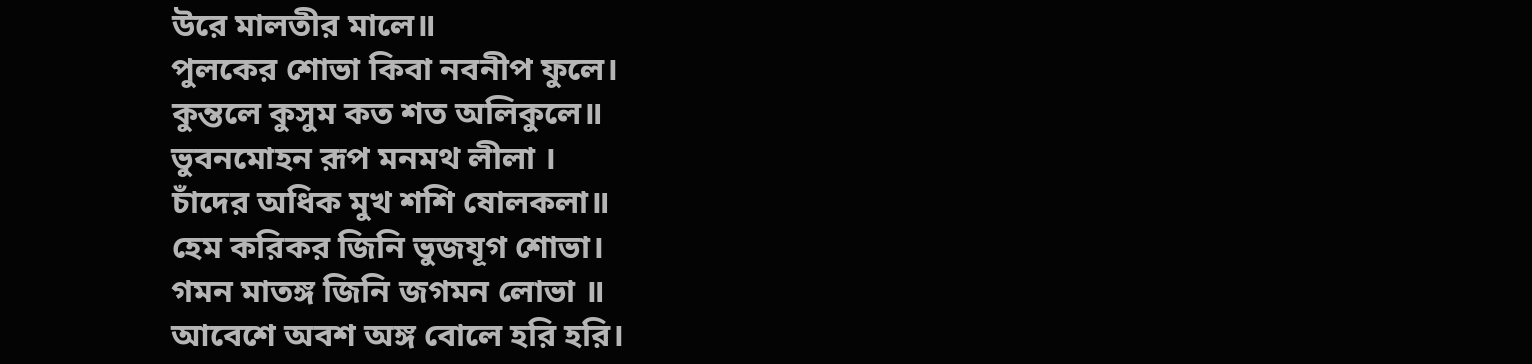উরে মালতীর মালে॥
পুলকের শোভা কিবা নবনীপ ফুলে।
কুন্তলে কুসুম কত শত অলিকুলে॥
ভুবনমোহন রূপ মনমথ লীলা ।
চাঁদের অধিক মুখ শশি ষোলকলা॥
হেম করিকর জিনি ভুজযূগ শোভা।
গমন মাতঙ্গ জিনি জগমন লোভা ॥
আবেশে অবশ অঙ্গ বোলে হরি হরি।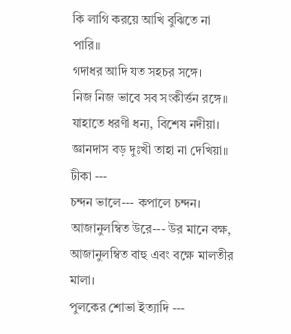কি লাগি করয়ে আখি বুঝিতে না পারি॥
গদাধর আদি যত সহচর সঙ্গে।
নিজ নিজ ভাবে সব সংকীর্ত্তন রঙ্গে॥
যাহাতে ধরণী ধন্য, বিশেষ নদীয়া।
জ্ঞানদাস বড় দুঃখী তাহা না দেখিয়া॥
টীকা ---
চন্দন ভালে--- কপালে চন্দন।
আজানুলম্বিত উরে--- উর মানে বক্ষ, আজানুলম্বিত বাহু এবং বক্ষে মালতীর মালা।
পুলকের শোভা ইত্যাদি ---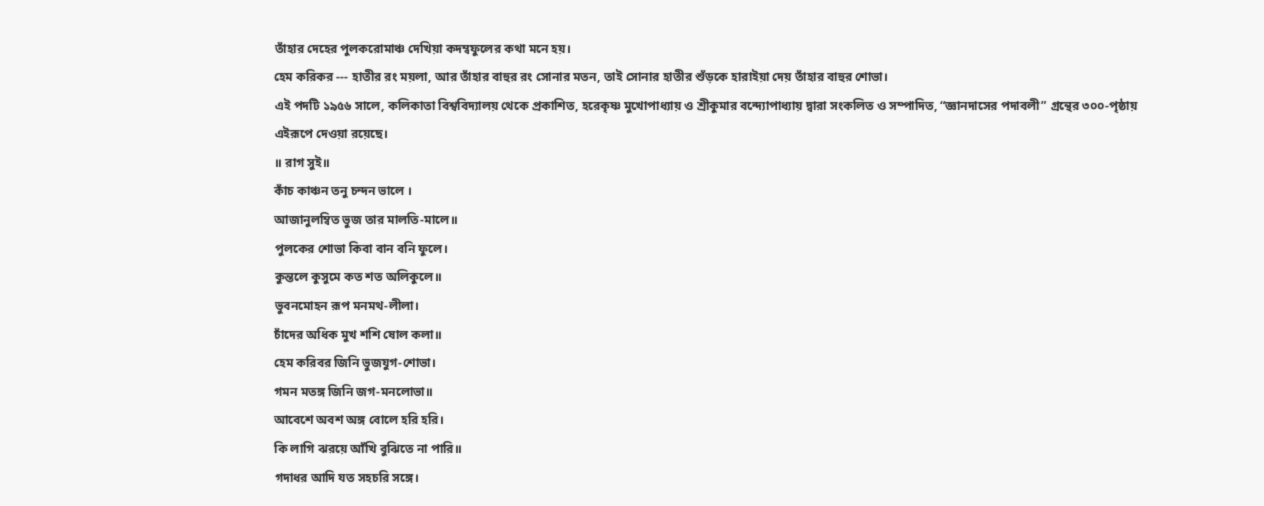তাঁহার দেহের পুলকরোমাঞ্চ দেখিয়া কদম্বফুলের কথা মনে হয়।
হেম করিকর --- হাতীর রং ময়লা, আর তাঁহার বাহুর রং সোনার মতন, তাই সোনার হাতীর শুঁড়কে হারাইয়া দেয় তাঁহার বাহুর শোভা।
এই পদটি ১৯৫৬ সালে, কলিকাতা বিশ্ববিদ্যালয় থেকে প্রকাশিত, হরেকৃষ্ণ মুখোপাধ্যায় ও শ্রীকুমার বন্দ্যোপাধ্যায় দ্বারা সংকলিত ও সম্পাদিত, “জ্ঞানদাসের পদাবলী” গ্রন্থের ৩০০-পৃষ্ঠায় এইরূপে দেওয়া রয়েছে।
॥ রাগ সুই॥
কাঁচ কাঞ্চন তনু চন্দন ভালে ।
আজানুলম্বিত ভুজ তার মালতি-মালে॥
পুলকের শোভা কিবা বান বনি ফুলে।
কুন্তলে কুসুমে কত শত অলিকুলে॥
ভুবনমোহন রূপ মনমথ-লীলা।
চাঁদের অধিক মুখ শশি ষোল কলা॥
হেম করিবর জিনি ভুজযুগ-শোভা।
গমন মতঙ্গ জিনি জগ-মনলোভা॥
আবেশে অবশ অঙ্গ বোলে হরি হরি।
কি লাগি ঝরয়ে আঁখি বুঝিতে না পারি॥
গদাধর আদি যত সহচরি সঙ্গে।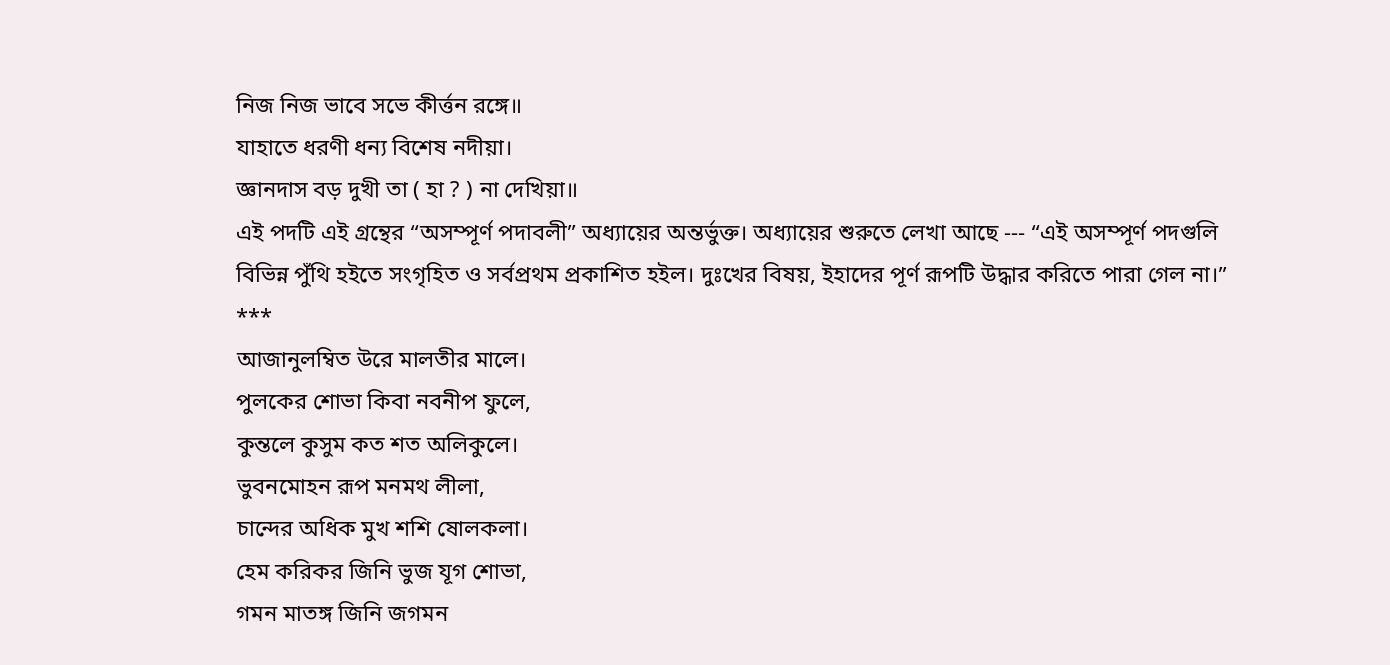নিজ নিজ ভাবে সভে কীর্ত্তন রঙ্গে॥
যাহাতে ধরণী ধন্য বিশেষ নদীয়া।
জ্ঞানদাস বড় দুখী তা ( হা ? ) না দেখিয়া॥
এই পদটি এই গ্রন্থের “অসম্পূর্ণ পদাবলী” অধ্যায়ের অন্তর্ভুক্ত। অধ্যায়ের শুরুতে লেখা আছে --- “এই অসম্পূর্ণ পদগুলি বিভিন্ন পুঁথি হইতে সংগৃহিত ও সর্বপ্রথম প্রকাশিত হইল। দুঃখের বিষয়, ইহাদের পূর্ণ রূপটি উদ্ধার করিতে পারা গেল না।”
***
আজানুলম্বিত উরে মালতীর মালে।
পুলকের শোভা কিবা নবনীপ ফুলে,
কুন্তলে কুসুম কত শত অলিকুলে।
ভুবনমোহন রূপ মনমথ লীলা,
চান্দের অধিক মুখ শশি ষোলকলা।
হেম করিকর জিনি ভুজ যূগ শোভা,
গমন মাতঙ্গ জিনি জগমন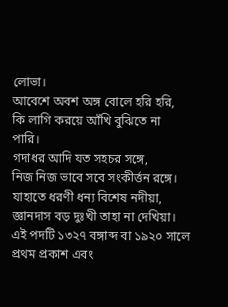লোভা।
আবেশে অবশ অঙ্গ বোলে হরি হরি,
কি লাগি করয়ে আঁখি বুঝিতে না পারি।
গদাধর আদি যত সহচর সঙ্গে,
নিজ নিজ ভাবে সবে সংকীর্ত্তন রঙ্গে।
যাহাতে ধরণী ধন্য বিশেষ নদীয়া,
জ্ঞানদাস বড় দুঃখী তাহা না দেখিয়া।
এই পদটি ১৩২৭ বঙ্গাব্দ বা ১৯২০ সালে প্রথম প্রকাশ এবং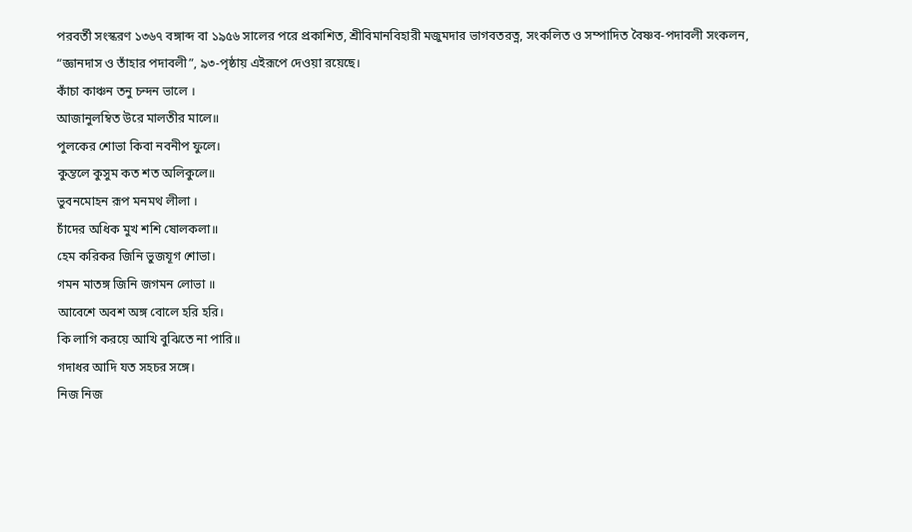পরবর্তী সংস্করণ ১৩৬৭ বঙ্গাব্দ বা ১৯৫৬ সালের পরে প্রকাশিত, শ্রীবিমানবিহারী মজুমদার ভাগবতরত্ন, সংকলিত ও সম্পাদিত বৈষ্ণব-পদাবলী সংকলন, “জ্ঞানদাস ও তাঁহার পদাবলী”, ৯৩-পৃষ্ঠায় এইরূপে দেওয়া রয়েছে।
কাঁচা কাঞ্চন তনু চন্দন ভালে ।
আজানুলম্বিত উরে মালতীর মালে॥
পুলকের শোভা কিবা নবনীপ ফুলে।
কুন্তলে কুসুম কত শত অলিকুলে॥
ভুবনমোহন রূপ মনমথ লীলা ।
চাঁদের অধিক মুখ শশি ষোলকলা॥
হেম করিকর জিনি ভুজযূগ শোভা।
গমন মাতঙ্গ জিনি জগমন লোভা ॥
আবেশে অবশ অঙ্গ বোলে হরি হরি।
কি লাগি করয়ে আখি বুঝিতে না পারি॥
গদাধর আদি যত সহচর সঙ্গে।
নিজ নিজ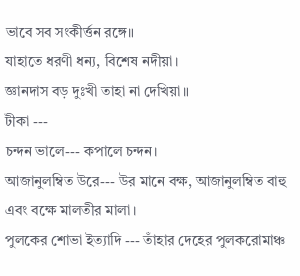ভাবে সব সংকীর্ত্তন রঙ্গে॥
যাহাতে ধরণী ধন্য, বিশেষ নদীয়া।
জ্ঞানদাস বড় দুঃখী তাহা না দেখিয়া॥
টীকা ---
চন্দন ভালে--- কপালে চন্দন।
আজানুলম্বিত উরে--- উর মানে বক্ষ, আজানুলম্বিত বাহু এবং বক্ষে মালতীর মালা।
পুলকের শোভা ইত্যাদি --- তাঁহার দেহের পুলকরোমাঞ্চ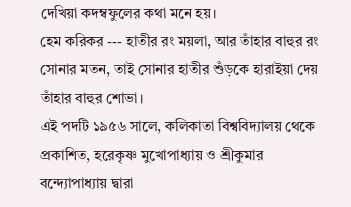দেখিয়া কদম্বফুলের কথা মনে হয়।
হেম করিকর --- হাতীর রং ময়লা, আর তাঁহার বাহুর রং সোনার মতন, তাই সোনার হাতীর শুঁড়কে হারাইয়া দেয় তাঁহার বাহুর শোভা।
এই পদটি ১৯৫৬ সালে, কলিকাতা বিশ্ববিদ্যালয় থেকে প্রকাশিত, হরেকৃষ্ণ মুখোপাধ্যায় ও শ্রীকুমার বন্দ্যোপাধ্যায় দ্বারা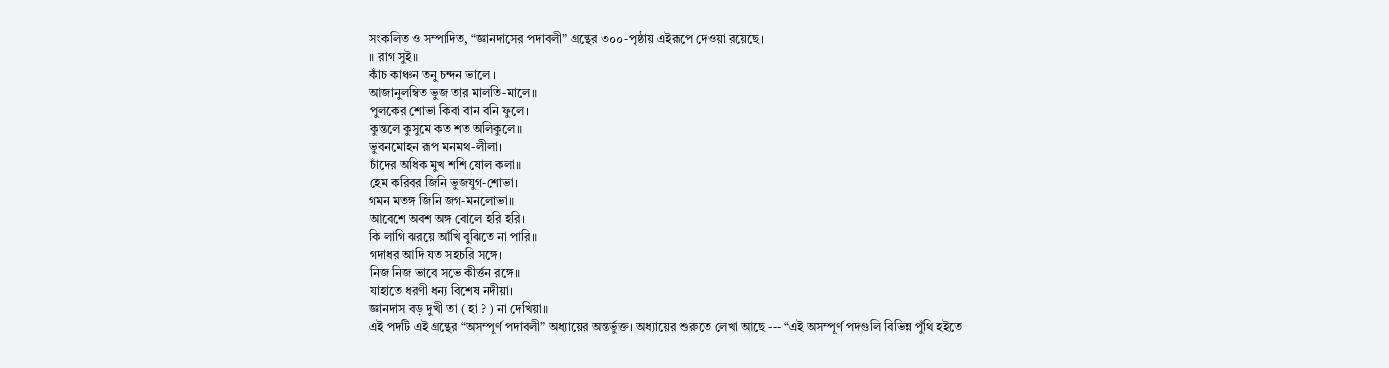সংকলিত ও সম্পাদিত, “জ্ঞানদাসের পদাবলী” গ্রন্থের ৩০০-পৃষ্ঠায় এইরূপে দেওয়া রয়েছে।
॥ রাগ সুই॥
কাঁচ কাঞ্চন তনু চন্দন ভালে ।
আজানুলম্বিত ভুজ তার মালতি-মালে॥
পুলকের শোভা কিবা বান বনি ফুলে।
কুন্তলে কুসুমে কত শত অলিকুলে॥
ভুবনমোহন রূপ মনমথ-লীলা।
চাঁদের অধিক মুখ শশি ষোল কলা॥
হেম করিবর জিনি ভুজযুগ-শোভা।
গমন মতঙ্গ জিনি জগ-মনলোভা॥
আবেশে অবশ অঙ্গ বোলে হরি হরি।
কি লাগি ঝরয়ে আঁখি বুঝিতে না পারি॥
গদাধর আদি যত সহচরি সঙ্গে।
নিজ নিজ ভাবে সভে কীর্ত্তন রঙ্গে॥
যাহাতে ধরণী ধন্য বিশেষ নদীয়া।
জ্ঞানদাস বড় দুখী তা ( হা ? ) না দেখিয়া॥
এই পদটি এই গ্রন্থের “অসম্পূর্ণ পদাবলী” অধ্যায়ের অন্তর্ভুক্ত। অধ্যায়ের শুরুতে লেখা আছে --- “এই অসম্পূর্ণ পদগুলি বিভিন্ন পুঁথি হইতে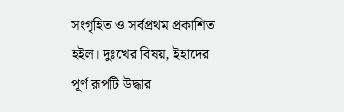সংগৃহিত ও সর্বপ্রথম প্রকাশিত হইল। দুঃখের বিষয়, ইহাদের পূর্ণ রূপটি উদ্ধার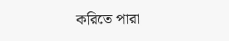করিতে পারা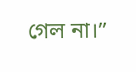গেল না।”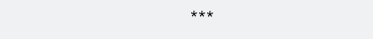***